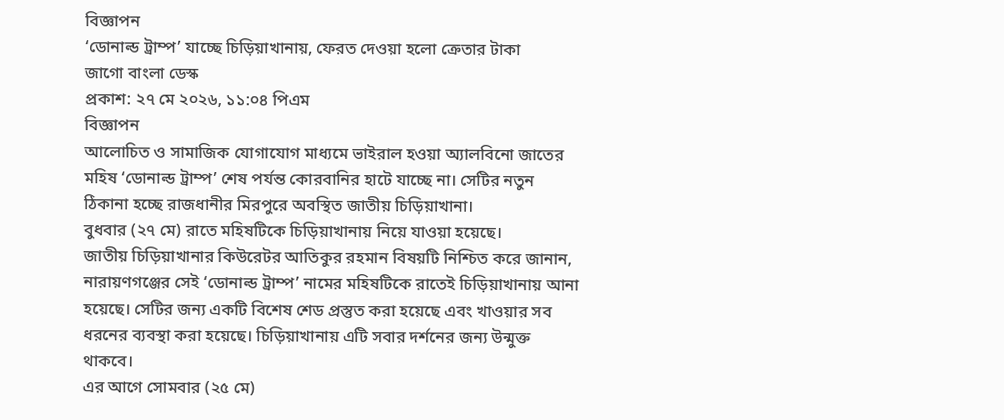বিজ্ঞাপন
‘ডোনাল্ড ট্রাম্প’ যাচ্ছে চিড়িয়াখানায়, ফেরত দেওয়া হলো ক্রেতার টাকা
জাগো বাংলা ডেস্ক
প্রকাশ: ২৭ মে ২০২৬, ১১:০৪ পিএম
বিজ্ঞাপন
আলোচিত ও সামাজিক যোগাযোগ মাধ্যমে ভাইরাল হওয়া অ্যালবিনো জাতের মহিষ ‘ডোনাল্ড ট্রাম্প’ শেষ পর্যন্ত কোরবানির হাটে যাচ্ছে না। সেটির নতুন ঠিকানা হচ্ছে রাজধানীর মিরপুরে অবস্থিত জাতীয় চিড়িয়াখানা।
বুধবার (২৭ মে) রাতে মহিষটিকে চিড়িয়াখানায় নিয়ে যাওয়া হয়েছে।
জাতীয় চিড়িয়াখানার কিউরেটর আতিকুর রহমান বিষয়টি নিশ্চিত করে জানান, নারায়ণগঞ্জের সেই ‘ডোনাল্ড ট্রাম্প’ নামের মহিষটিকে রাতেই চিড়িয়াখানায় আনা হয়েছে। সেটির জন্য একটি বিশেষ শেড প্রস্তুত করা হয়েছে এবং খাওয়ার সব ধরনের ব্যবস্থা করা হয়েছে। চিড়িয়াখানায় এটি সবার দর্শনের জন্য উন্মুক্ত থাকবে।
এর আগে সোমবার (২৫ মে)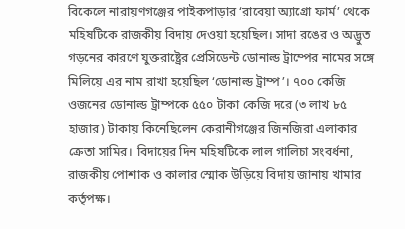বিকেলে নারায়ণগঞ্জের পাইকপাড়ার ‘রাবেয়া অ্যাগ্রো ফার্ম’ থেকে মহিষটিকে রাজকীয় বিদায় দেওয়া হয়েছিল। সাদা রঙের ও অদ্ভুত গড়নের কারণে যুক্তরাষ্ট্রের প্রেসিডেন্ট ডোনাল্ড ট্রাম্পের নামের সঙ্গে মিলিয়ে এর নাম রাখা হয়েছিল ‘ডোনাল্ড ট্রাম্প’। ৭০০ কেজি ওজনের ডোনাল্ড ট্রাম্পকে ৫৫০ টাকা কেজি দরে (৩ লাখ ৮৫ হাজার) টাকায় কিনেছিলেন কেরানীগঞ্জের জিনজিরা এলাকার ক্রেতা সামির। বিদায়ের দিন মহিষটিকে লাল গালিচা সংবর্ধনা, রাজকীয় পোশাক ও কালার স্মোক উড়িয়ে বিদায় জানায় খামার কর্তৃপক্ষ।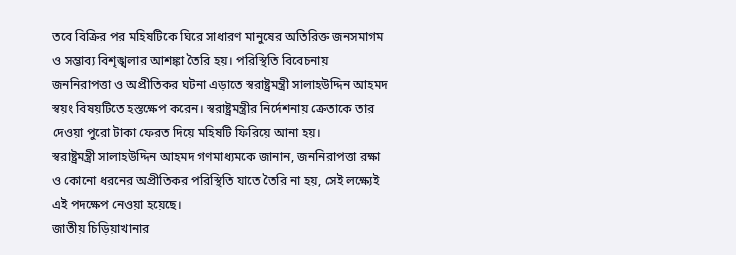তবে বিক্রির পর মহিষটিকে ঘিরে সাধারণ মানুষের অতিরিক্ত জনসমাগম ও সম্ভাব্য বিশৃঙ্খলার আশঙ্কা তৈরি হয়। পরিস্থিতি বিবেচনায় জননিরাপত্তা ও অপ্রীতিকর ঘটনা এড়াতে স্বরাষ্ট্রমন্ত্রী সালাহউদ্দিন আহমদ স্বয়ং বিষয়টিতে হস্তক্ষেপ করেন। স্বরাষ্ট্রমন্ত্রীর নির্দেশনায় ক্রেতাকে তার দেওয়া পুরো টাকা ফেরত দিয়ে মহিষটি ফিরিয়ে আনা হয়।
স্বরাষ্ট্রমন্ত্রী সালাহউদ্দিন আহমদ গণমাধ্যমকে জানান, জননিরাপত্তা রক্ষা ও কোনো ধরনের অপ্রীতিকর পরিস্থিতি যাতে তৈরি না হয়, সেই লক্ষ্যেই এই পদক্ষেপ নেওয়া হয়েছে।
জাতীয় চিড়িয়াখানার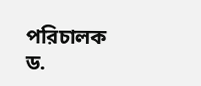পরিচালক ড.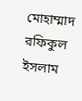মোহাম্মাদ রফিকুল ইসলাম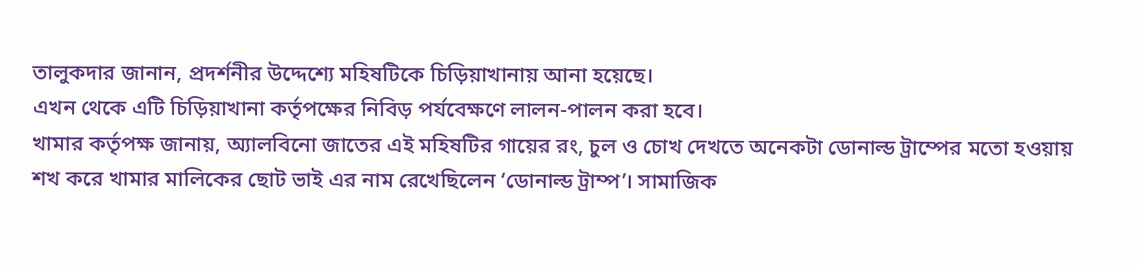তালুকদার জানান, প্রদর্শনীর উদ্দেশ্যে মহিষটিকে চিড়িয়াখানায় আনা হয়েছে।
এখন থেকে এটি চিড়িয়াখানা কর্তৃপক্ষের নিবিড় পর্যবেক্ষণে লালন-পালন করা হবে।
খামার কর্তৃপক্ষ জানায়, অ্যালবিনো জাতের এই মহিষটির গায়ের রং, চুল ও চোখ দেখতে অনেকটা ডোনাল্ড ট্রাম্পের মতো হওয়ায় শখ করে খামার মালিকের ছোট ভাই এর নাম রেখেছিলেন ‘ডোনাল্ড ট্রাম্প’। সামাজিক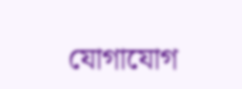যোগাযোগ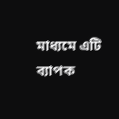মাধ্যমে এটি ব্যাপক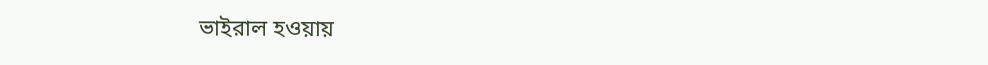ভাইরাল হওয়ায়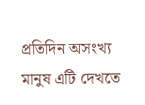প্রতিদিন অসংখ্য মানুষ এটি দেখতে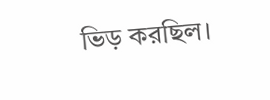ভিড় করছিল।